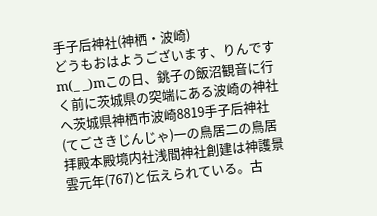手子后神社(神栖・波崎)
どうもおはようございます、りんですm(_ _)mこの日、銚子の飯沼観音に行く前に茨城県の突端にある波崎の神社へ茨城県神栖市波崎8819手子后神社(てごさきじんじゃ)一の鳥居二の鳥居拝殿本殿境内社浅間神社創建は神護景雲元年(767)と伝えられている。古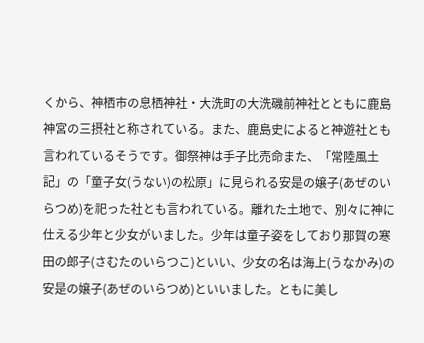くから、神栖市の息栖神社・大洗町の大洗磯前神社とともに鹿島神宮の三摂社と称されている。また、鹿島史によると神遊社とも言われているそうです。御祭神は手子比売命また、「常陸風土記」の「童子女(うない)の松原」に見られる安是の嬢子(あぜのいらつめ)を祀った社とも言われている。離れた土地で、別々に神に仕える少年と少女がいました。少年は童子姿をしており那賀の寒田の郎子(さむたのいらつこ)といい、少女の名は海上(うなかみ)の安是の嬢子(あぜのいらつめ)といいました。ともに美し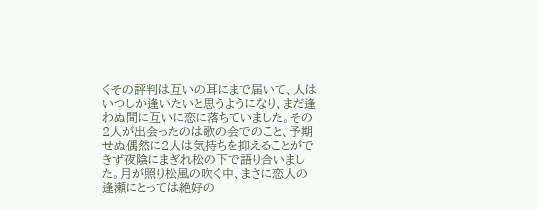くその評判は互いの耳にまで届いて、人はいつしか逢いたいと思うようになり、まだ逢わぬ間に互いに恋に落ちていました。その2人が出会ったのは歌の会でのこと、予期せぬ偶然に2人は気持ちを抑えることができず夜陰にまぎれ松の下で語り合いました。月が照り松風の吹く中、まさに恋人の逢瀬にとっては絶好の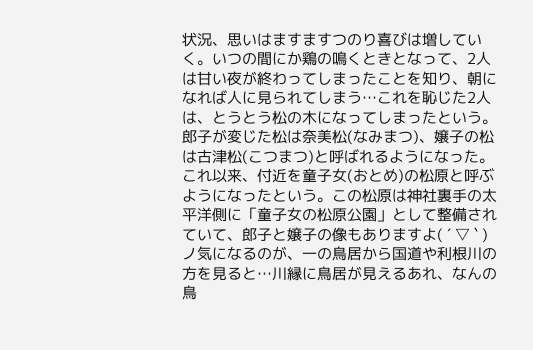状況、思いはますますつのり喜びは増していく。いつの間にか鶏の鳴くときとなって、2人は甘い夜が終わってしまったことを知り、朝になれば人に見られてしまう…これを恥じた2人は、とうとう松の木になってしまったという。郎子が変じた松は奈美松(なみまつ)、嬢子の松は古津松(こつまつ)と呼ばれるようになった。これ以来、付近を童子女(おとめ)の松原と呼ぶようになったという。この松原は神社裏手の太平洋側に「童子女の松原公園」として整備されていて、郎子と嬢子の像もありますよ( ´ ▽ ` )ノ気になるのが、一の鳥居から国道や利根川の方を見ると…川縁に鳥居が見えるあれ、なんの鳥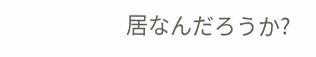居なんだろうか?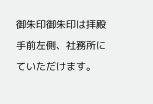御朱印御朱印は拝殿手前左側、社務所にていただけます。